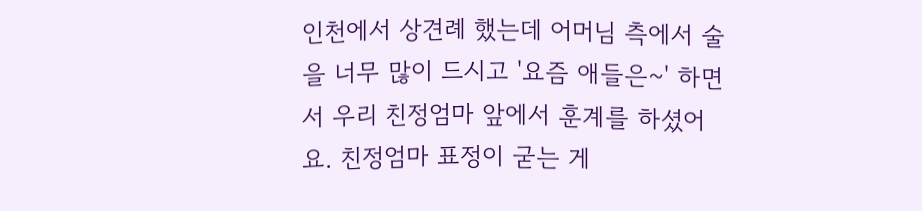인천에서 상견례 했는데 어머님 측에서 술을 너무 많이 드시고 '요즘 애들은~' 하면서 우리 친정엄마 앞에서 훈계를 하셨어요. 친정엄마 표정이 굳는 게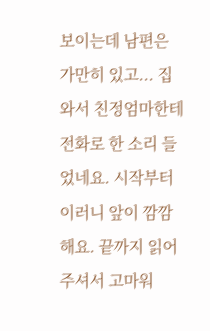보이는데 남편은 가만히 있고... 집 와서 친정엄마한테 전화로 한 소리 들었네요. 시작부터 이러니 앞이 깜깜해요. 끝까지 읽어주셔서 고마워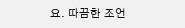요. 따끔한 조언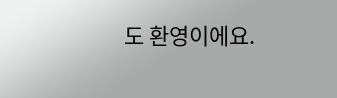도 환영이에요.